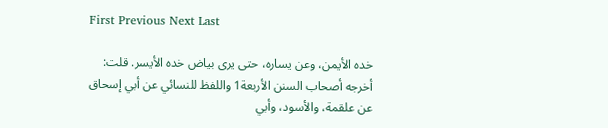First Previous Next Last

خده الأيمن، وعن يساره، حتى يرى بياض خده الأيسر. قلت: أخرجه أصحاب السنن الأربعة1 واللفظ للنسائي عن أبي إسحاق عن علقمة، والأسود، وأبي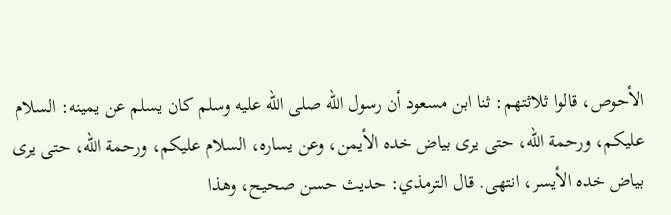الأحوص، قالوا ثلاثتهم: ثنا ابن مسعود أن رسول اللّه صلى اللّه عليه وسلم كان يسلم عن يمينه: السلام عليكم، ورحمة اللّه، حتى يرى بياض خده الأيمن، وعن يساره، السلام عليكم، ورحمة اللّه، حتى يرى بياض خده الأيسر، انتهى. قال الترمذي: حديث حسن صحيح، وهذا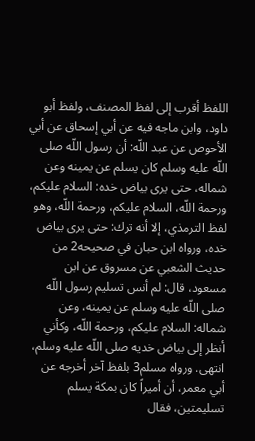اللفظ أقرب إلى لفظ المصنف، ولفظ أبو داود، وابن ماجه فيه عن أبي إسحاق عن أبي الأحوص عن عبد اللّه: أن رسول اللّه صلى اللّه عليه وسلم كان يسلم عن يمينه وعن شماله، حتى يرى بياض خده: السلام عليكم، ورحمة اللّه، السلام عليكم، ورحمة اللّه، وهو لفظ الترمذي، إلا أنه ترك: حتى يرى بياض خده، ورواه ابن حبان في صحيحه2 من حديث الشعبي عن مسروق عن ابن مسعود، قال: لم أنس تسليم رسول اللّه صلى اللّه عليه وسلم عن يمينه، وعن شماله: السلام عليكم، ورحمة اللّه، وكأني أنظر إلى بياض خديه صلى اللّه عليه وسلم، انتهى. ورواه مسلم3 بلفظ آخر أخرجه عن أبي معمر، أن أميراً كان بمكة يسلم تسليمتين، فقال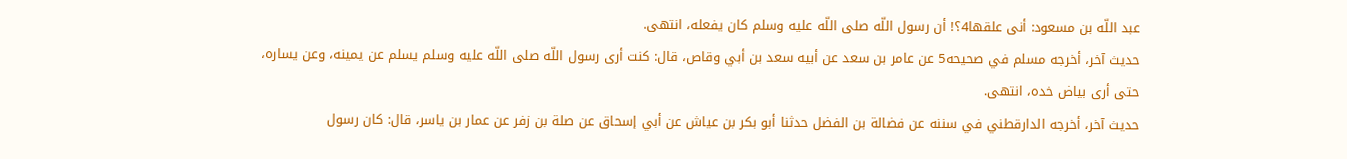عبد اللّه بن مسعود: أنى علقها4؟! أن رسول اللّه صلى اللّه عليه وسلم كان يفعله، انتهى.
حديث آخر، أخرجه مسلم في صحيحه5 عن عامر بن سعد عن أبيه سعد بن أبي وقاص، قال: كنت أرى رسول اللّه صلى اللّه عليه وسلم يسلم عن يمينه، وعن يساره، حتى أرى بياض خده، انتهى.
حديث آخر، أخرجه الدارقطني في سننه عن فضالة بن الفضل حدثنا أبو بكر بن عياش عن أبي إسحاق عن صلة بن زفر عن عمار بن ياسر، قال: كان رسول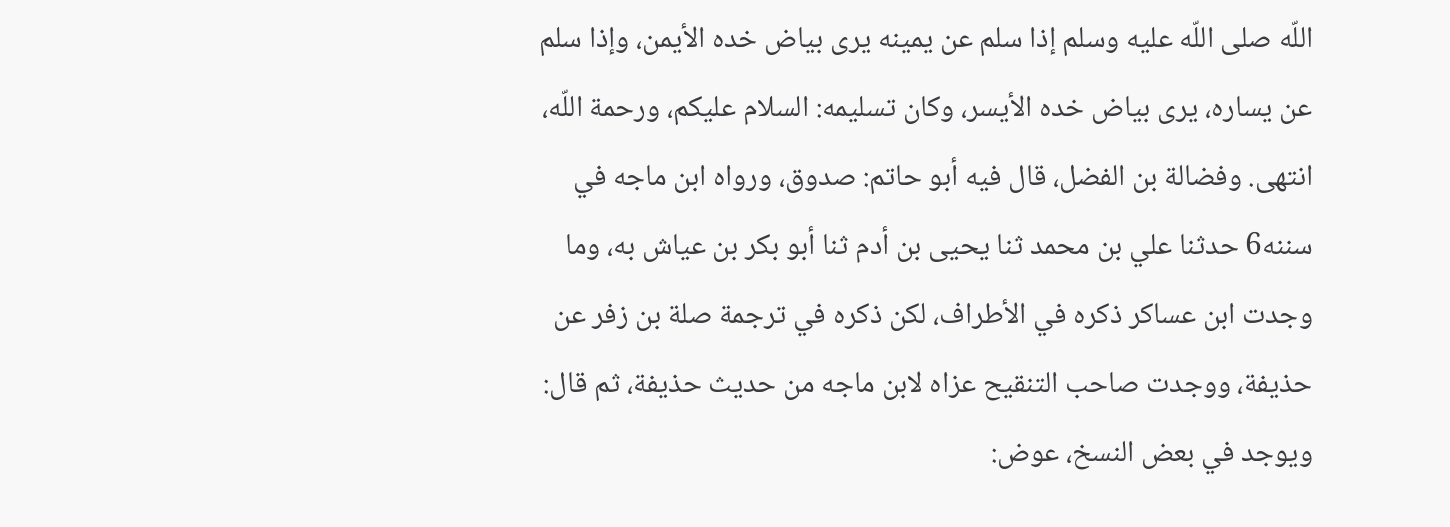اللّه صلى اللّه عليه وسلم إذا سلم عن يمينه يرى بياض خده الأيمن، وإذا سلم عن يساره، يرى بياض خده الأيسر، وكان تسليمه: السلام عليكم، ورحمة اللّه، انتهى. وفضالة بن الفضل، قال فيه أبو حاتم: صدوق، ورواه ابن ماجه في سننه6 حدثنا علي بن محمد ثنا يحيى بن أدم ثنا أبو بكر بن عياش به، وما وجدت ابن عساكر ذكره في الأطراف، لكن ذكره في ترجمة صلة بن زفر عن حذيفة، ووجدت صاحب التنقيح عزاه لابن ماجه من حديث حذيفة، ثم قال: ويوجد في بعض النسخ، عوض: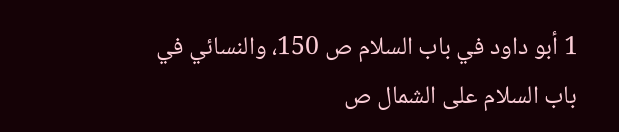1 أبو داود في باب السلام ص 150، والنسائي في باب السلام على الشمال ص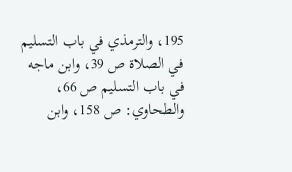195، والترمذي في باب التسليم في الصلاة ص 39، وابن ماجه في باب التسليم ص 66، والطحاوي: ص 158، وابن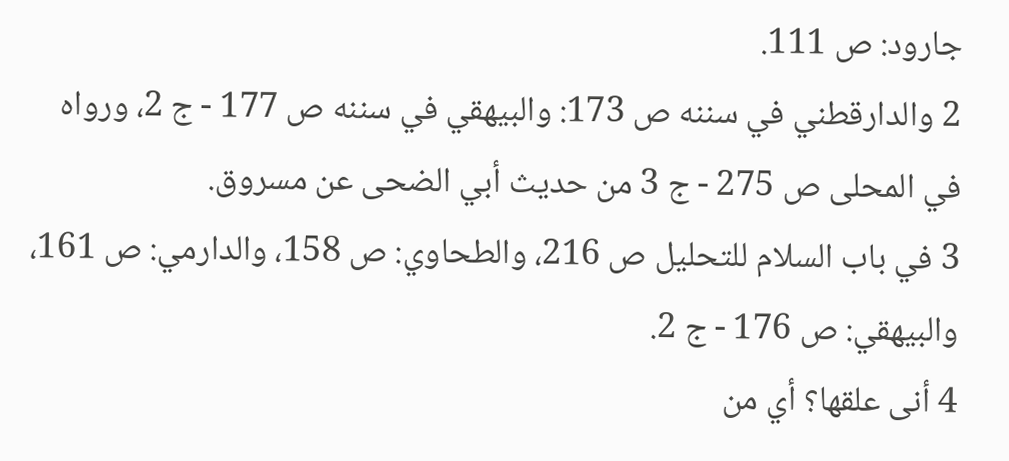جارود: ص 111.
2 والدارقطني في سننه ص 173: والبيهقي في سننه ص 177 - ج 2، ورواه في المحلى ص 275 - ج 3 من حديث أبي الضحى عن مسروق.
3 في باب السلام للتحليل ص 216، والطحاوي: ص 158، والدارمي: ص 161، والبيهقي: ص 176 - ج 2.
4 أنى علقها؟ أي من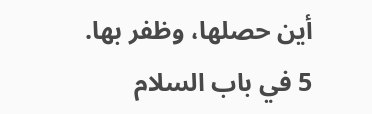أين حصلها، وظفر بها.
5 في باب السلام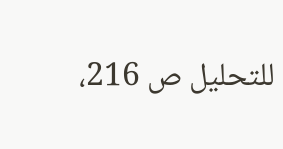للتحليل ص 216،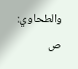والطحاوي: ص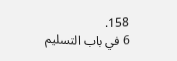158.
6 في باب التسليم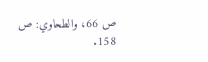ص 66، والطحاوي: ص 158.